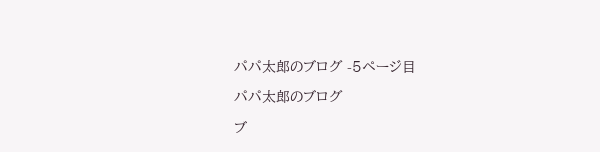パパ太郎のブログ -5ページ目

パパ太郎のブログ

ブ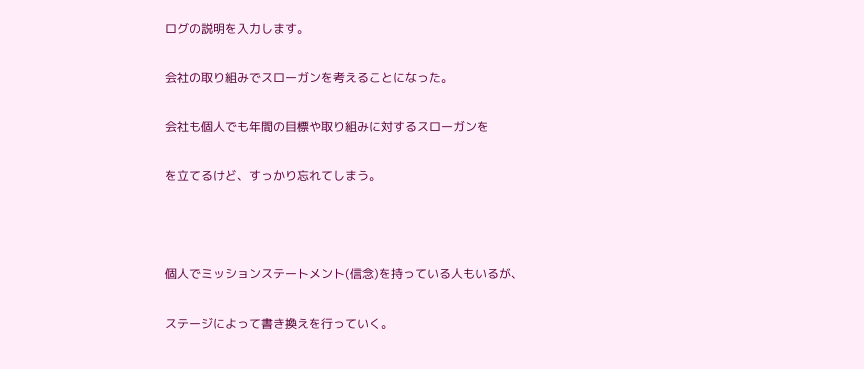ログの説明を入力します。

会社の取り組みでスローガンを考えることになった。

会社も個人でも年間の目標や取り組みに対するスローガンを

を立てるけど、すっかり忘れてしまう。



個人でミッションステートメント(信念)を持っている人もいるが、

ステージによって書き換えを行っていく。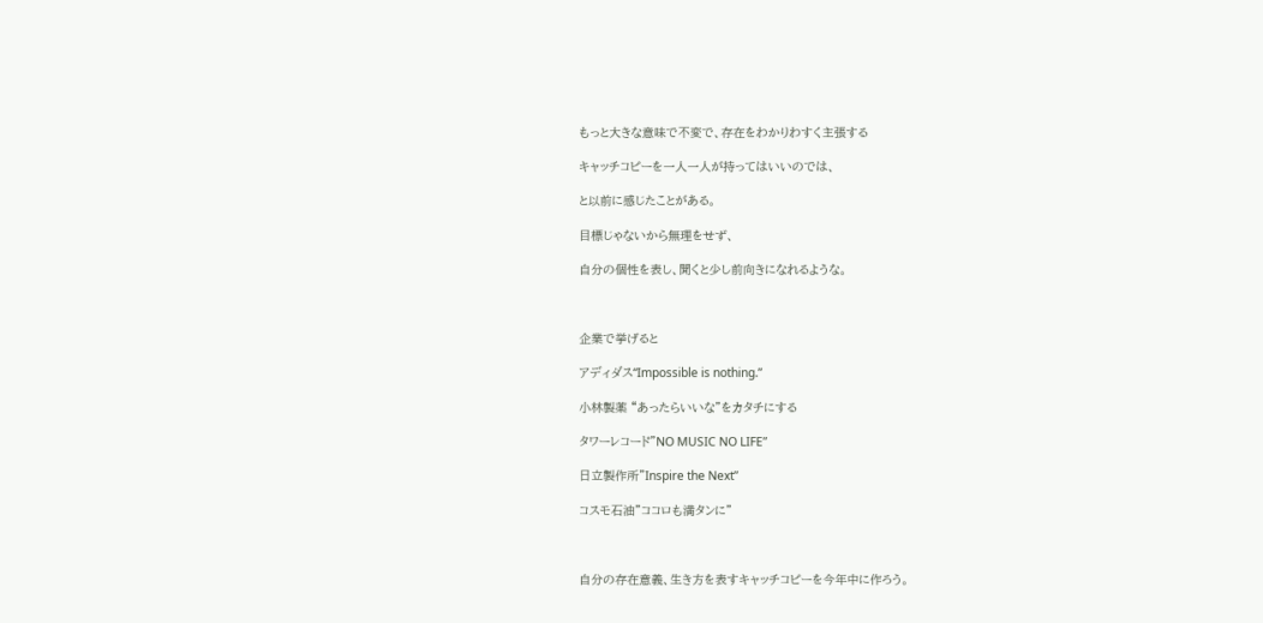もっと大きな意味で不変で、存在をわかりわすく主張する

キャッチコピーを一人一人が持ってはいいのでは、

と以前に感じたことがある。

目標じゃないから無理をせず、

自分の個性を表し、聞くと少し前向きになれるような。



企業で挙げると

アディダス“Impossible is nothing.”

小林製薬 “あったらいいな”をカタチにする

タワーレコード”NO MUSIC NO LIFE”

日立製作所”Inspire the Next”

コスモ石油”ココロも満タンに”



自分の存在意義、生き方を表すキャッチコピーを今年中に作ろう。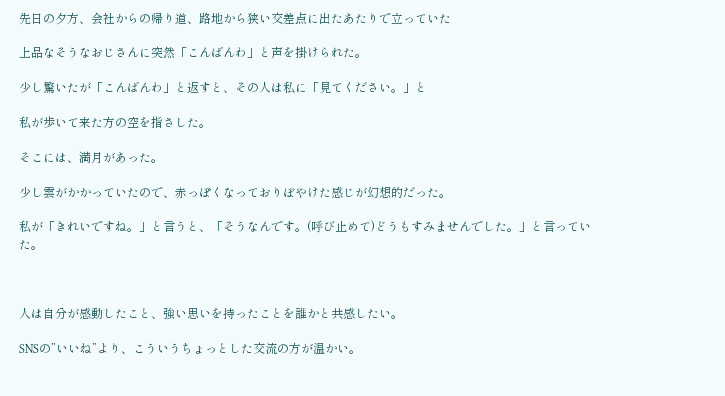先日の夕方、会社からの帰り道、路地から狭い交差点に出たあたりで立っていた

上品なそうなおじさんに突然「こんばんわ」と声を掛けられた。

少し驚いたが「こんばんわ」と返すと、その人は私に「見てください。」と

私が歩いて来た方の空を指さした。

そこには、満月があった。

少し雲がかかっていたので、赤っぽくなっておりぼやけた感じが幻想的だった。

私が「きれいですね。」と言うと、「そうなんです。(呼び止めて)どうもすみませんでした。」と言っていた。



人は自分が感動したこと、強い思いを持ったことを誰かと共感したい。

SNSの”いいね”より、こういうちょっとした交流の方が温かい。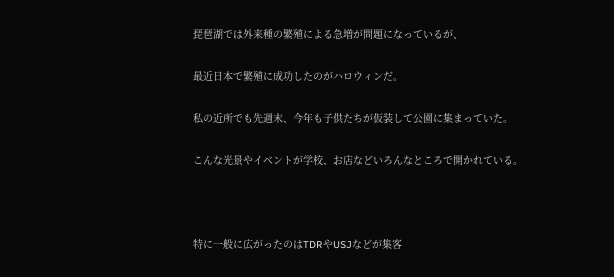琵琶湖では外来種の繁殖による急増が問題になっているが、

最近日本で繁殖に成功したのがハロウィンだ。

私の近所でも先週末、今年も子供たちが仮装して公園に集まっていた。

こんな光景やイベントが学校、お店などいろんなところで開かれている。



特に一般に広がったのはTDRやUSJなどが集客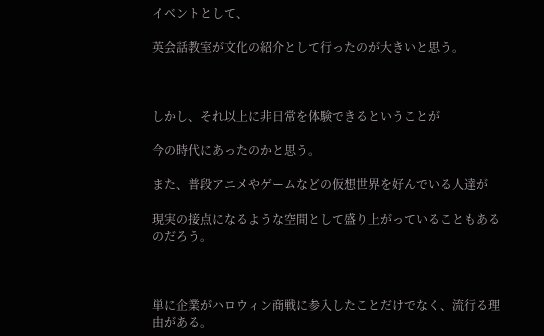イベントとして、

英会話教室が文化の紹介として行ったのが大きいと思う。



しかし、それ以上に非日常を体験できるということが

今の時代にあったのかと思う。

また、普段アニメやゲームなどの仮想世界を好んでいる人達が

現実の接点になるような空間として盛り上がっていることもあるのだろう。



単に企業がハロウィン商戦に参入したことだけでなく、流行る理由がある。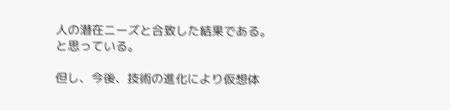人の潜在ニーズと合致した結果である。と思っている。

但し、今後、技術の進化により仮想体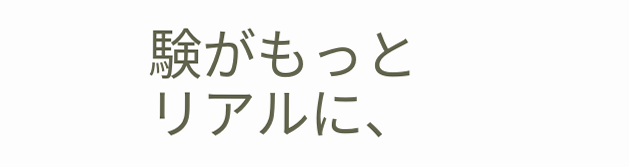験がもっとリアルに、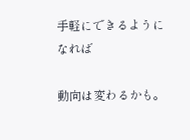手軽にできるようになれば

動向は変わるかも。